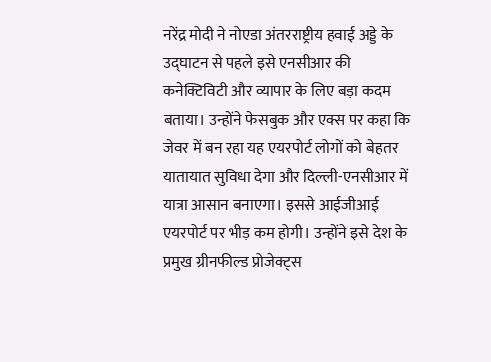नरेंद्र मोदी ने नोएडा अंतरराष्ट्रीय हवाई अड्डे के उद्घाटन से पहले इसे एनसीआर की कनेक्टिविटी और व्यापार के लिए बड़ा कदम बताया। उन्होंने फेसबुक और एक्स पर कहा कि जेवर में बन रहा यह एयरपोर्ट लोगों को बेहतर यातायात सुविधा देगा और दिल्ली-एनसीआर में यात्रा आसान बनाएगा। इससे आईजीआई एयरपोर्ट पर भीड़ कम होगी। उन्होंने इसे देश के प्रमुख ग्रीनफील्ड प्रोजेक्ट्स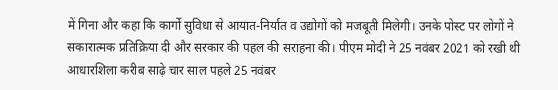में गिना और कहा कि कार्गो सुविधा से आयात-निर्यात व उद्योगों को मजबूती मिलेगी। उनके पोस्ट पर लोगों ने सकारात्मक प्रतिक्रिया दी और सरकार की पहल की सराहना की। पीएम मोदी ने 25 नवंबर 2021 को रखी थी आधारशिला करीब साढ़े चार साल पहले 25 नवंबर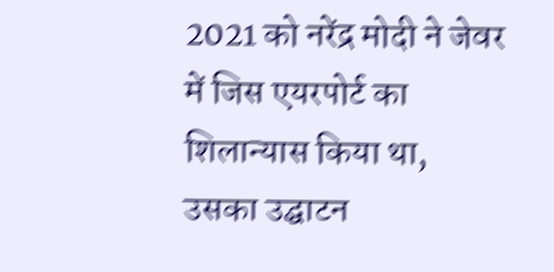2021 को नरेंद्र मोदी ने जेवर में जिस एयरपोर्ट का शिलान्यास किया था, उसका उद्घाटन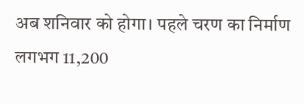अब शनिवार को होगा। पहले चरण का निर्माण लगभग 11,200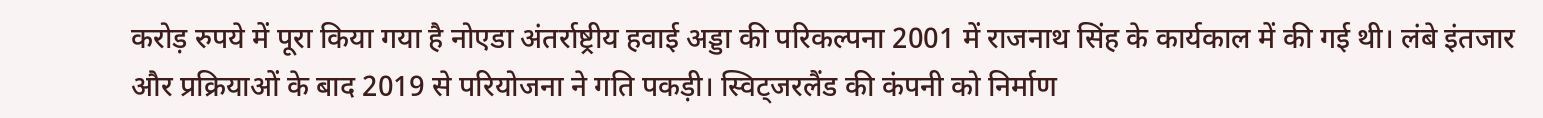करोड़ रुपये में पूरा किया गया है नोएडा अंतर्राष्ट्रीय हवाई अड्डा की परिकल्पना 2001 में राजनाथ सिंह के कार्यकाल में की गई थी। लंबे इंतजार और प्रक्रियाओं के बाद 2019 से परियोजना ने गति पकड़ी। स्विट्जरलैंड की कंपनी को निर्माण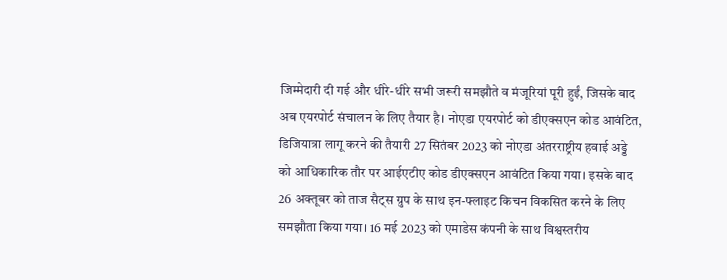जिम्मेदारी दी गई और धीरे-धीरे सभी जरूरी समझौते व मंजूरियां पूरी हुईं, जिसके बाद अब एयरपोर्ट संचालन के लिए तैयार है। नोएडा एयरपोर्ट को डीएक्सएन कोड आवंटित, डिजियात्रा लागू करने की तैयारी 27 सितंबर 2023 को नोएडा अंतरराष्ट्रीय हवाई अड्डे को आधिकारिक तौर पर आईएटीए कोड डीएक्सएन आवंटित किया गया। इसके बाद 26 अक्तूबर को ताज सैट्स ग्रुप के साथ इन-फ्लाइट किचन विकसित करने के लिए समझौता किया गया। 16 मई 2023 को एमाडेस कंपनी के साथ विश्वस्तरीय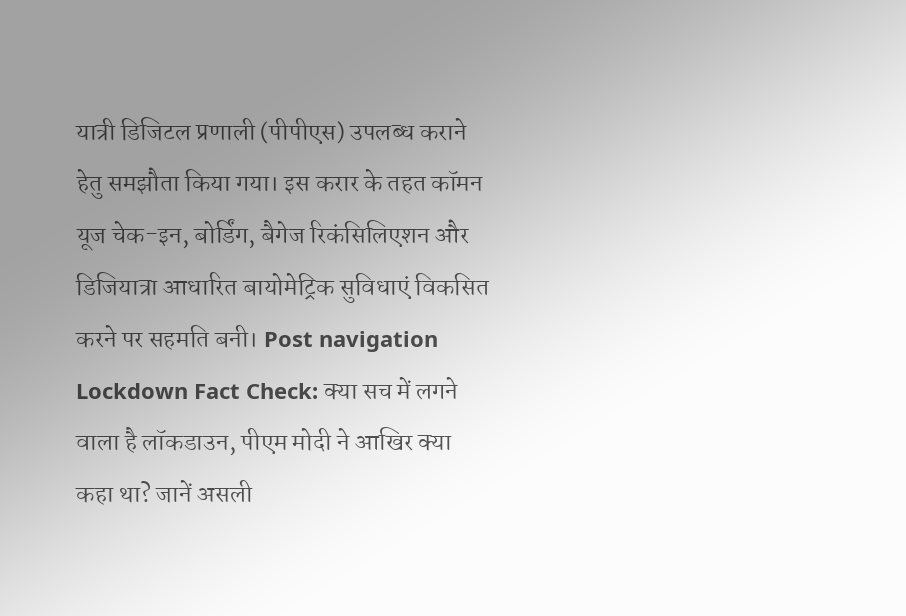यात्री डिजिटल प्रणाली (पीपीएस) उपलब्ध कराने हेतु समझौता किया गया। इस करार के तहत कॉमन यूज चेक-इन, बोर्डिंग, बैगेज रिकंसिलिएशन और डिजियात्रा आधारित बायोमेट्रिक सुविधाएं विकसित करने पर सहमति बनी। Post navigation Lockdown Fact Check: क्या सच में लगने वाला है लॉकडाउन, पीएम मोदी ने आखिर क्या कहा था? जानें असली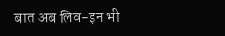बात अब लिव-इन भी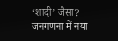‘शादी’ जैसा? जनगणना में नया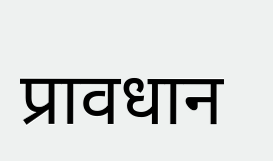प्रावधान